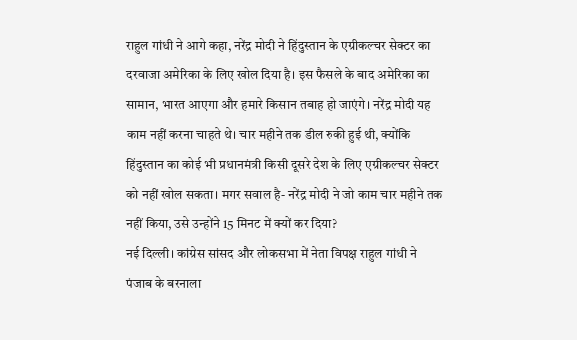राहुल गांधी ने आगे कहा, नरेंद्र मोदी ने हिंदुस्तान के एग्रीकल्चर सेक्टर का दरवाजा अमेरिका के लिए खोल दिया है। इस फैसले के बाद अमेरिका का सामान, भारत आएगा और हमारे किसान तबाह हो जाएंगे। नरेंद्र मोदी यह काम नहीं करना चाहते थे। चार महीने तक डील रुकी हुई थी, क्योंकि हिंदुस्तान का कोई भी प्रधानमंत्री किसी दूसरे देश के लिए एग्रीकल्चर सेक्टर को नहीं खोल सकता। मगर सवाल है- नरेंद्र मोदी ने जो काम चार महीने तक नहीं किया, उसे उन्होंने 15 मिनट में क्यों कर दिया?
नई दिल्ली। कांग्रेस सांसद और लोकसभा में नेता विपक्ष राहुल गांधी ने पंजाब के बरनाला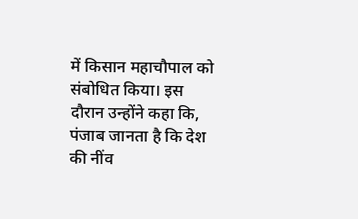में किसान महाचौपाल को संबोधित किया। इस दौरान उन्होंने कहा कि, पंजाब जानता है कि देश की नींव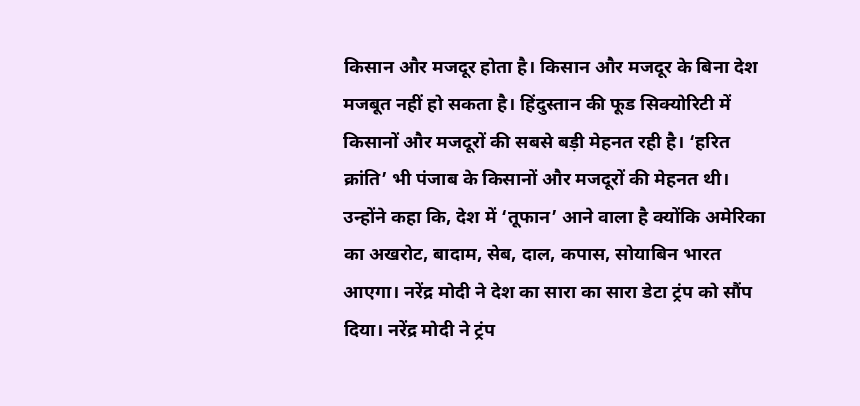किसान और मजदूर होता है। किसान और मजदूर के बिना देश मजबूत नहीं हो सकता है। हिंदुस्तान की फूड सिक्योरिटी में किसानों और मजदूरों की सबसे बड़ी मेहनत रही है। ‘हरित क्रांति’ भी पंजाब के किसानों और मजदूरों की मेहनत थी।
उन्होंने कहा कि, देश में ‘तूफान’ आने वाला है क्योंकि अमेरिका का अखरोट, बादाम, सेब, दाल, कपास, सोयाबिन भारत आएगा। नरेंद्र मोदी ने देश का सारा का सारा डेटा ट्रंप को सौंप दिया। नरेंद्र मोदी ने ट्रंप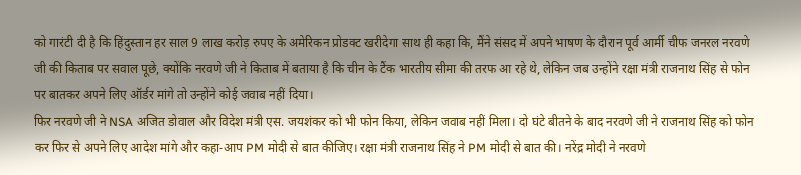को गारंटी दी है कि हिंदुस्तान हर साल 9 लाख करोड़ रुपए के अमेरिकन प्रोडक्ट खरीदेगा साथ ही कहा कि, मैंने संसद में अपने भाषण के दौरान पूर्व आर्मी चीफ जनरल नरवणे जी की किताब पर सवाल पूछे, क्योंकि नरवणे जी ने किताब में बताया है कि चीन के टैंक भारतीय सीमा की तरफ आ रहे थे, लेकिन जब उन्होंने रक्षा मंत्री राजनाथ सिंह से फोन पर बातकर अपने लिए ऑर्डर मांगे तो उन्होंने कोई जवाब नहीं दिया।
फिर नरवणे जी ने NSA अजित डोवाल और विदेश मंत्री एस. जयशंकर को भी फोन किया, लेकिन जवाब नहीं मिला। दो घंटे बीतने के बाद नरवणे जी ने राजनाथ सिंह को फोन कर फिर से अपने लिए आदेश मांगे और कहा-आप PM मोदी से बात कीजिए। रक्षा मंत्री राजनाथ सिंह ने PM मोदी से बात की। नरेंद्र मोदी ने नरवणे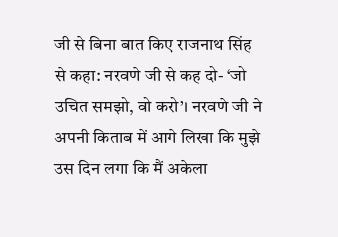जी से बिना बात किए राजनाथ सिंह से कहा: नरवणे जी से कह दो- ‘जो उचित समझो, वो करो’। नरवणे जी ने अपनी किताब में आगे लिखा कि मुझे उस दिन लगा कि मैं अकेला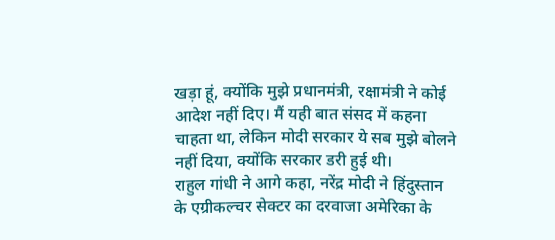खड़ा हूं, क्योंकि मुझे प्रधानमंत्री, रक्षामंत्री ने कोई आदेश नहीं दिए। मैं यही बात संसद में कहना चाहता था, लेकिन मोदी सरकार ये सब मुझे बोलने नहीं दिया, क्योंकि सरकार डरी हुई थी।
राहुल गांधी ने आगे कहा, नरेंद्र मोदी ने हिंदुस्तान के एग्रीकल्चर सेक्टर का दरवाजा अमेरिका के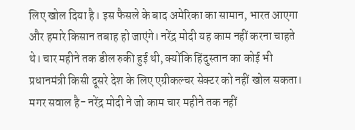लिए खोल दिया है। इस फैसले के बाद अमेरिका का सामान, भारत आएगा और हमारे किसान तबाह हो जाएंगे। नरेंद्र मोदी यह काम नहीं करना चाहते थे। चार महीने तक डील रुकी हुई थी, क्योंकि हिंदुस्तान का कोई भी प्रधानमंत्री किसी दूसरे देश के लिए एग्रीकल्चर सेक्टर को नहीं खोल सकता। मगर सवाल है- नरेंद्र मोदी ने जो काम चार महीने तक नहीं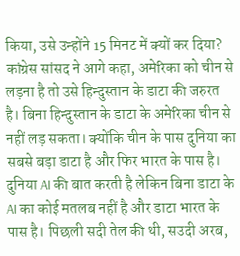किया, उसे उन्होंने 15 मिनट में क्यों कर दिया?
कांग्रेस सांसद ने आगे कहा, अमेरिका को चीन से लड़ना है तो उसे हिन्दुस्तान के डाटा की जरुरत है। बिना हिन्दुस्तान के डाटा के अमेरिका चीन से नहीं लड़ सकता। क्योंकि चीन के पास दुनिया का सबसे बड़ा डाटा है और फिर भारत के पास है। दुनिया AI की बात करती है लेकिन बिना डाटा के AI का कोई मतलब नहीं है और डाटा भारत के पास है। पिछली सदी तेल की थी, सउदी अरब,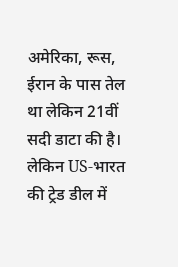अमेरिका, रूस, ईरान के पास तेल था लेकिन 21वीं सदी डाटा की है। लेकिन US-भारत की ट्रेड डील में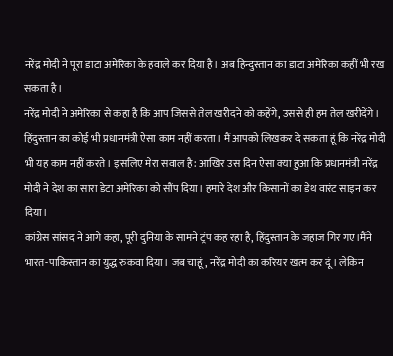नरेंद्र मोदी ने पूरा डाटा अमेरिका के हवाले कर दिया है। अब हिन्दुस्तान का डाटा अमेरिका कहीं भी रख सकता है।
नरेंद्र मोदी ने अमेरिका से कहा है कि आप जिससे तेल खरीदने को कहेंगे, उससे ही हम तेल खरीदेंगे। हिंदुस्तान का कोई भी प्रधानमंत्री ऐसा काम नहीं करता। मैं आपको लिखकर दे सकता हूं कि नरेंद्र मोदी भी यह काम नहीं करते। इसलिए मेरा सवाल है: आखिर उस दिन ऐसा क्या हुआ कि प्रधानमंत्री नरेंद्र मोदी ने देश का सारा डेटा अमेरिका को सौंप दिया। हमारे देश और किसानों का डेथ वारंट साइन कर दिया।
कांग्रेस सांसद ने आगे कहा, पूरी दुनिया के सामने ट्रंप कह रहा है, हिंदुस्तान के जहाज गिर गए।मैंने भारत-पाकिस्तान का युद्ध रुकवा दिया। जब चाहूं, नरेंद्र मोदी का करियर खत्म कर दूं। लेकिन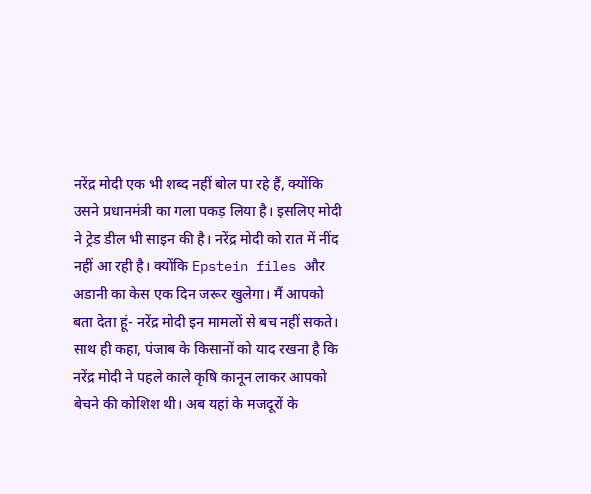नरेंद्र मोदी एक भी शब्द नहीं बोल पा रहे हैं, क्योंकि उसने प्रधानमंत्री का गला पकड़ लिया है। इसलिए मोदी ने ट्रेड डील भी साइन की है। नरेंद्र मोदी को रात में नींद नहीं आ रही है। क्योंकि Epstein files और अडानी का केस एक दिन जरूर खुलेगा। मैं आपको बता देता हूं- नरेंद्र मोदी इन मामलों से बच नहीं सकते।
साथ ही कहा, पंजाब के किसानों को याद रखना है कि नरेंद्र मोदी ने पहले काले कृषि कानून लाकर आपको बेचने की कोशिश थी। अब यहां के मजदूरों के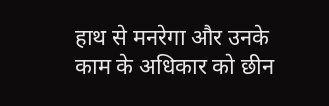हाथ से मनरेगा और उनके काम के अधिकार को छीन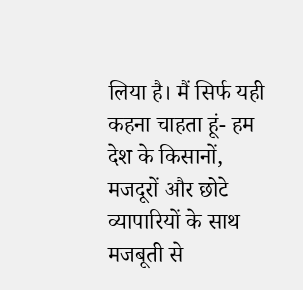लिया है। मैं सिर्फ यही कहना चाहता हूं- हम देश के किसानों, मजदूरों और छोटे व्यापारियों के साथ मजबूती से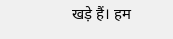खड़े हैं। हम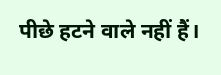पीछे हटने वाले नहीं हैं।